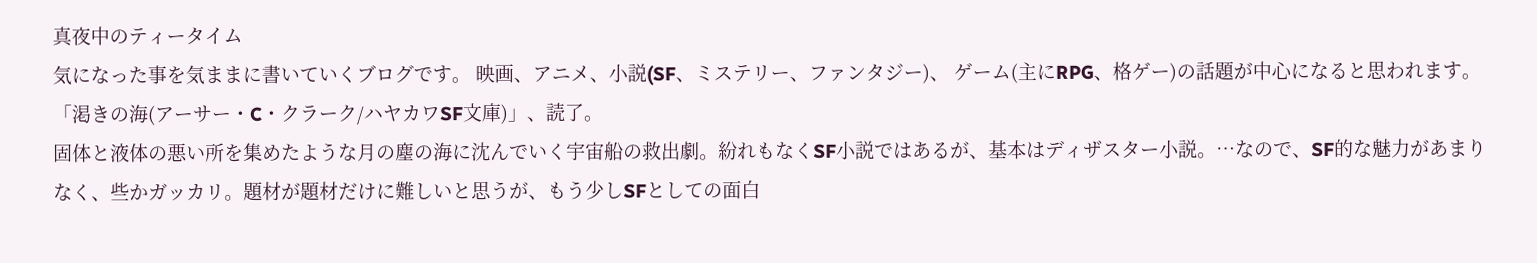真夜中のティータイム
気になった事を気ままに書いていくブログです。 映画、アニメ、小説(SF、ミステリー、ファンタジー)、 ゲーム(主にRPG、格ゲー)の話題が中心になると思われます。
「渇きの海(アーサー・C・クラーク/ハヤカワSF文庫)」、読了。
固体と液体の悪い所を集めたような月の塵の海に沈んでいく宇宙船の救出劇。紛れもなくSF小説ではあるが、基本はディザスター小説。…なので、SF的な魅力があまりなく、些かガッカリ。題材が題材だけに難しいと思うが、もう少しSFとしての面白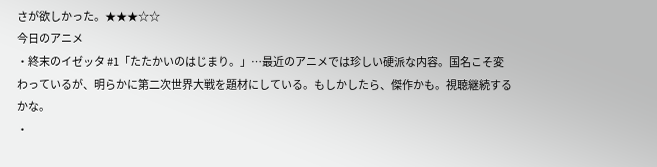さが欲しかった。★★★☆☆
今日のアニメ
・終末のイゼッタ #1「たたかいのはじまり。」…最近のアニメでは珍しい硬派な内容。国名こそ変わっているが、明らかに第二次世界大戦を題材にしている。もしかしたら、傑作かも。視聴継続するかな。
・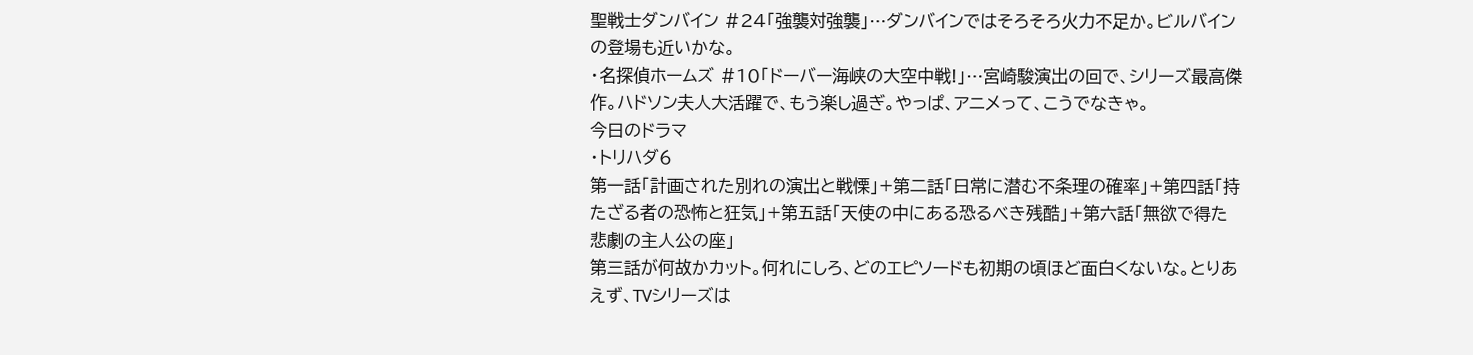聖戦士ダンバイン #24「強襲対強襲」…ダンバインではそろそろ火力不足か。ビルバインの登場も近いかな。
・名探偵ホームズ #10「ドーバー海峡の大空中戦!」…宮崎駿演出の回で、シリーズ最高傑作。ハドソン夫人大活躍で、もう楽し過ぎ。やっぱ、アニメって、こうでなきゃ。
今日のドラマ
・トリハダ6
第一話「計画された別れの演出と戦慄」+第二話「日常に潜む不条理の確率」+第四話「持たざる者の恐怖と狂気」+第五話「天使の中にある恐るべき残酷」+第六話「無欲で得た悲劇の主人公の座」
第三話が何故かカット。何れにしろ、どのエピソードも初期の頃ほど面白くないな。とりあえず、TVシリーズは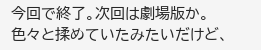今回で終了。次回は劇場版か。
色々と揉めていたみたいだけど、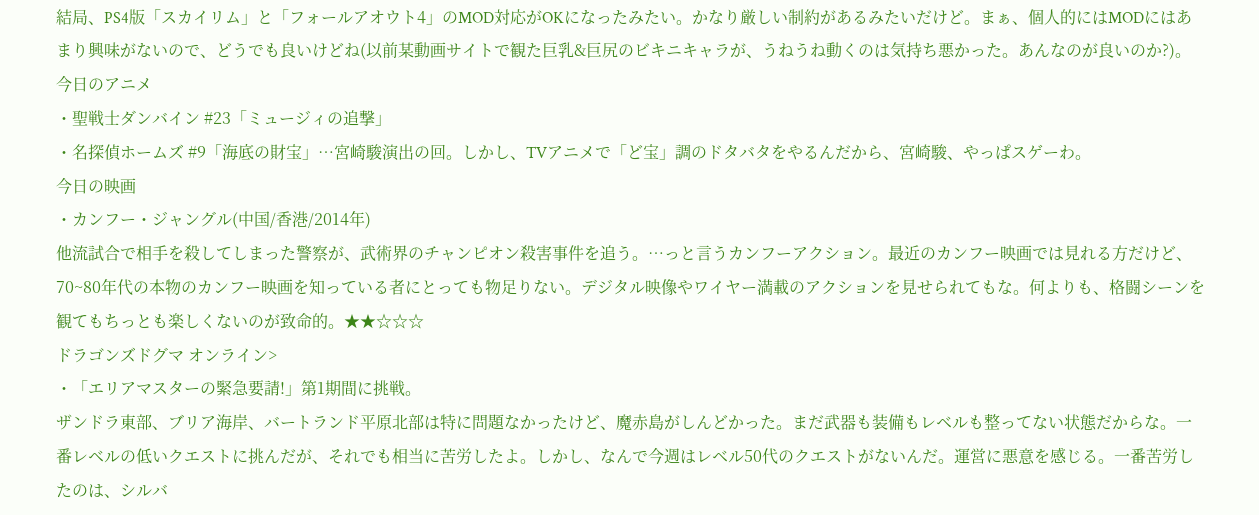結局、PS4版「スカイリム」と「フォールアオウト4」のMOD対応がOKになったみたい。かなり厳しい制約があるみたいだけど。まぁ、個人的にはMODにはあまり興味がないので、どうでも良いけどね(以前某動画サイトで観た巨乳&巨尻のビキニキャラが、うねうね動くのは気持ち悪かった。あんなのが良いのか?)。
今日のアニメ
・聖戦士ダンバイン #23「ミュージィの追撃」
・名探偵ホームズ #9「海底の財宝」…宮崎駿演出の回。しかし、TVアニメで「ど宝」調のドタバタをやるんだから、宮崎駿、やっぱスゲーわ。
今日の映画
・カンフー・ジャングル(中国/香港/2014年)
他流試合で相手を殺してしまった警察が、武術界のチャンピオン殺害事件を追う。…っと言うカンフーアクション。最近のカンフー映画では見れる方だけど、70~80年代の本物のカンフー映画を知っている者にとっても物足りない。デジタル映像やワイヤー満載のアクションを見せられてもな。何よりも、格闘シーンを観てもちっとも楽しくないのが致命的。★★☆☆☆
ドラゴンズドグマ オンライン>
・「エリアマスターの緊急要請!」第1期間に挑戦。
ザンドラ東部、ブリア海岸、バートランド平原北部は特に問題なかったけど、魔赤島がしんどかった。まだ武器も装備もレベルも整ってない状態だからな。一番レベルの低いクエストに挑んだが、それでも相当に苦労したよ。しかし、なんで今週はレベル50代のクエストがないんだ。運営に悪意を感じる。一番苦労したのは、シルバ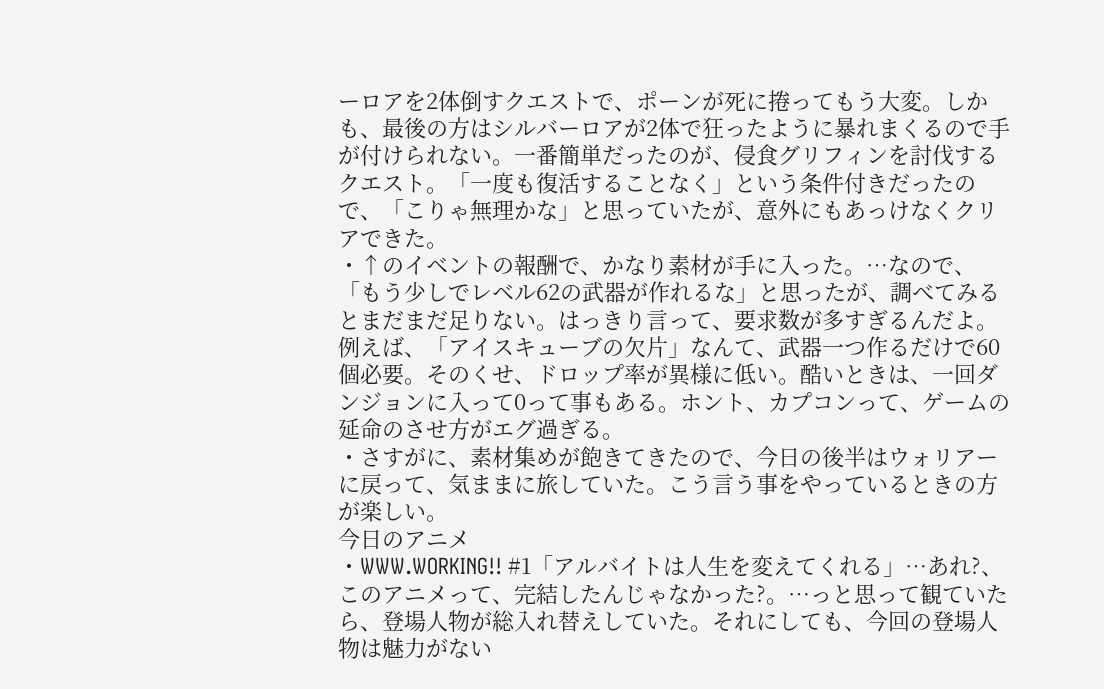ーロアを2体倒すクエストで、ポーンが死に捲ってもう大変。しかも、最後の方はシルバーロアが2体で狂ったように暴れまくるので手が付けられない。一番簡単だったのが、侵食グリフィンを討伐するクエスト。「一度も復活することなく」という条件付きだったので、「こりゃ無理かな」と思っていたが、意外にもあっけなくクリアできた。
・↑のイベントの報酬で、かなり素材が手に入った。…なので、「もう少しでレベル62の武器が作れるな」と思ったが、調べてみるとまだまだ足りない。はっきり言って、要求数が多すぎるんだよ。例えば、「アイスキューブの欠片」なんて、武器一つ作るだけで60個必要。そのくせ、ドロップ率が異様に低い。酷いときは、一回ダンジョンに入って0って事もある。ホント、カプコンって、ゲームの延命のさせ方がエグ過ぎる。
・さすがに、素材集めが飽きてきたので、今日の後半はウォリアーに戻って、気ままに旅していた。こう言う事をやっているときの方が楽しい。
今日のアニメ
・WWW.WORKING!! #1「アルバイトは人生を変えてくれる」…あれ?、このアニメって、完結したんじゃなかった?。…っと思って観ていたら、登場人物が総入れ替えしていた。それにしても、今回の登場人物は魅力がない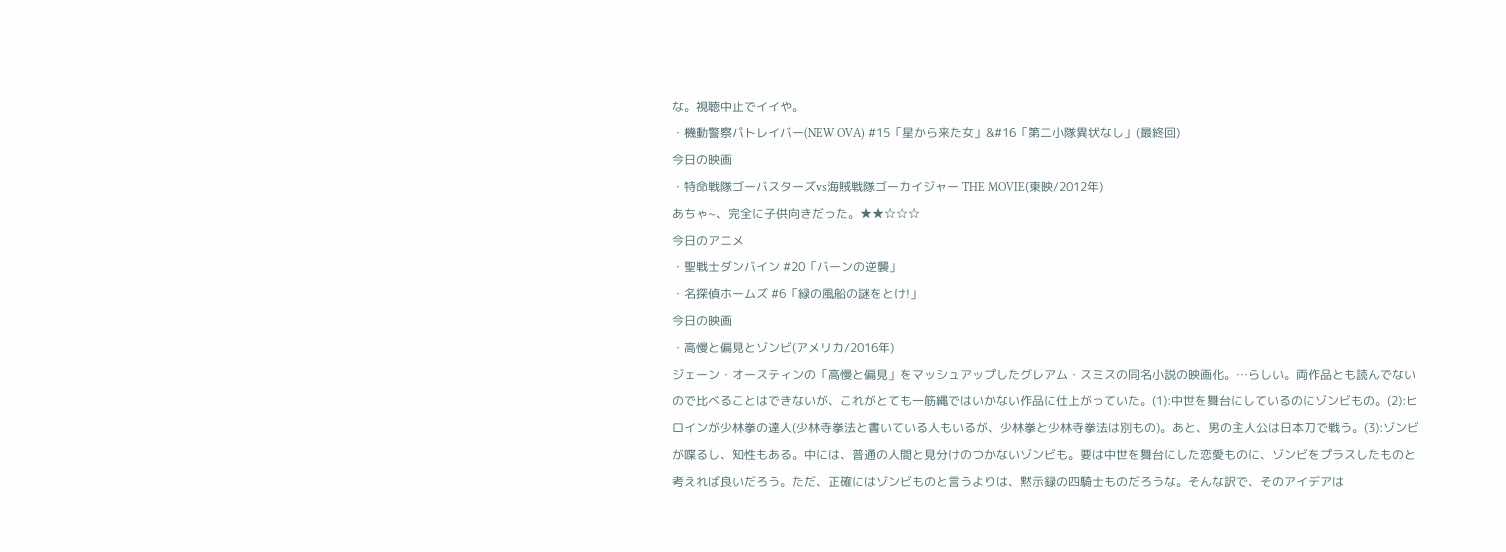な。視聴中止でイイや。
・機動警察パトレイバー(NEW OVA) #15「星から来た女」&#16「第二小隊異状なし」(最終回)
今日の映画
・特命戦隊ゴーバスターズvs海賊戦隊ゴーカイジャー THE MOVIE(東映/2012年)
あちゃ~、完全に子供向きだった。★★☆☆☆
今日のアニメ
・聖戦士ダンバイン #20「バーンの逆襲」
・名探偵ホームズ #6「緑の風船の謎をとけ!」
今日の映画
・高慢と偏見とゾンビ(アメリカ/2016年)
ジェーン・オースティンの「高慢と偏見」をマッシュアップしたグレアム・スミスの同名小説の映画化。…らしい。両作品とも読んでないので比べることはできないが、これがとても一筋縄ではいかない作品に仕上がっていた。(1):中世を舞台にしているのにゾンビもの。(2):ヒロインが少林拳の達人(少林寺拳法と書いている人もいるが、少林拳と少林寺拳法は別もの)。あと、男の主人公は日本刀で戦う。(3):ゾンビが喋るし、知性もある。中には、普通の人間と見分けのつかないゾンビも。要は中世を舞台にした恋愛ものに、ゾンビをプラスしたものと考えれば良いだろう。ただ、正確にはゾンビものと言うよりは、黙示録の四騎士ものだろうな。そんな訳で、そのアイデアは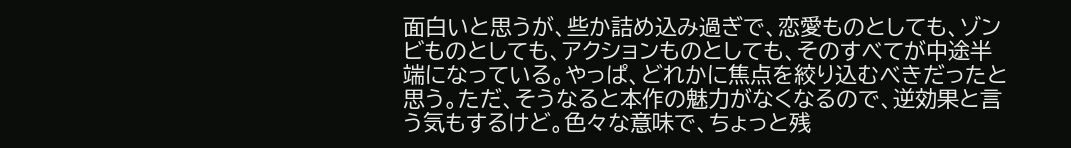面白いと思うが、些か詰め込み過ぎで、恋愛ものとしても、ゾンビものとしても、アクションものとしても、そのすべてが中途半端になっている。やっぱ、どれかに焦点を絞り込むべきだったと思う。ただ、そうなると本作の魅力がなくなるので、逆効果と言う気もするけど。色々な意味で、ちょっと残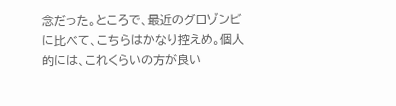念だった。ところで、最近のグロゾンビに比べて、こちらはかなり控えめ。個人的には、これくらいの方が良い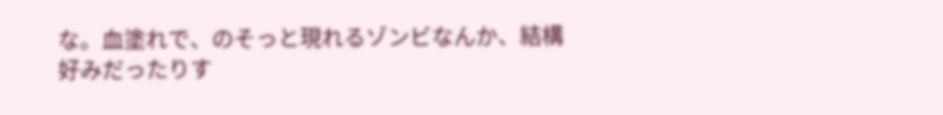な。血塗れで、のそっと現れるゾンビなんか、結構好みだったりす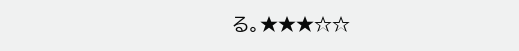る。★★★☆☆